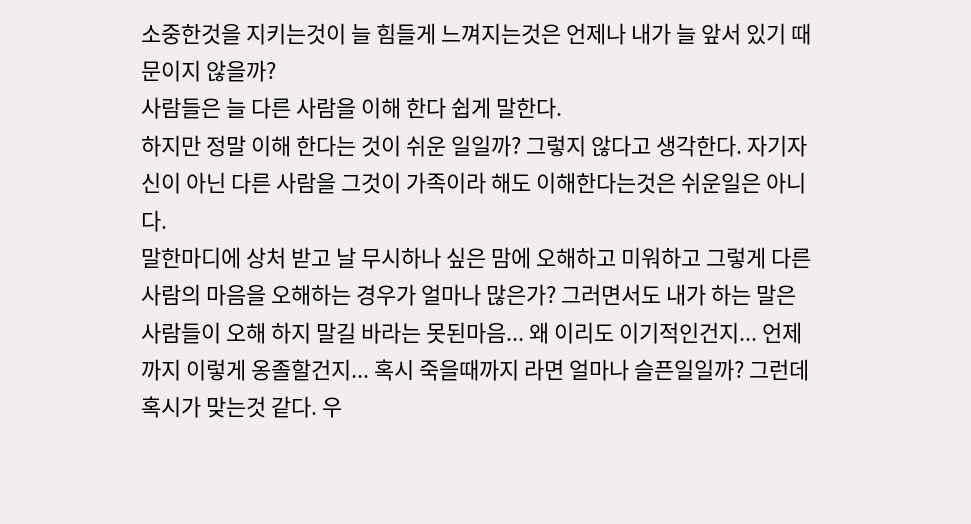소중한것을 지키는것이 늘 힘들게 느껴지는것은 언제나 내가 늘 앞서 있기 때문이지 않을까?
사람들은 늘 다른 사람을 이해 한다 쉽게 말한다.
하지만 정말 이해 한다는 것이 쉬운 일일까? 그렇지 않다고 생각한다. 자기자신이 아닌 다른 사람을 그것이 가족이라 해도 이해한다는것은 쉬운일은 아니다.
말한마디에 상처 받고 날 무시하나 싶은 맘에 오해하고 미워하고 그렇게 다른 사람의 마음을 오해하는 경우가 얼마나 많은가? 그러면서도 내가 하는 말은 사람들이 오해 하지 말길 바라는 못된마음... 왜 이리도 이기적인건지... 언제까지 이렇게 옹졸할건지... 혹시 죽을때까지 라면 얼마나 슬픈일일까? 그런데 혹시가 맞는것 같다. 우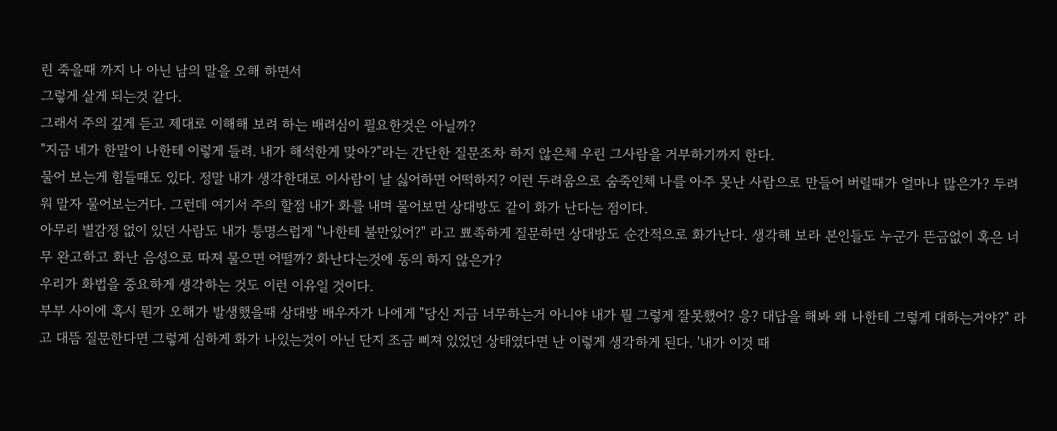린 죽을때 까지 나 아닌 남의 말을 오해 하면서
그렇게 살게 되는것 같다.
그래서 주의 깊게 듣고 제대로 이해해 보려 하는 배려심이 필요한것은 아닐까?
"지금 네가 한말이 나한테 이렇게 들려. 내가 해석한게 맞아?"라는 간단한 질문조차 하지 않은체 우린 그사람을 거부하기까지 한다.
물어 보는게 힘들때도 있다. 정말 내가 생각한대로 이사람이 날 싫어하면 어떡하지? 이런 두려움으로 숨죽인체 나를 아주 못난 사람으로 만들어 버릴때가 얼마나 많은가? 두려워 말자 물어보는거다. 그런데 여기서 주의 할점 내가 화를 내며 물어보면 상대방도 같이 화가 난다는 점이다.
아무리 별감정 없이 있던 사람도 내가 퉁명스럽게 "나한테 불만있어?" 라고 뾰족하게 질문하면 상대방도 순간적으로 화가난다. 생각해 보라 본인들도 누군가 뜬금없이 혹은 너무 완고하고 화난 음성으로 따져 물으면 어떨까? 화난다는것에 동의 하지 않은가?
우리가 화법을 중요하게 생각하는 것도 이런 이유일 것이다.
부부 사이에 혹시 뭔가 오해가 발생했을때 상대방 배우자가 나에게 "당신 지금 너무하는거 아니야 내가 뭘 그렇게 잘못했어? 응? 대답을 해봐 왜 나한테 그렇게 대하는거야?" 라고 대뜸 질문한다면 그렇게 심하게 화가 나있는것이 아닌 단지 조금 삐져 있었던 상태였다면 난 이렇게 생각하게 된다. '내가 이것 때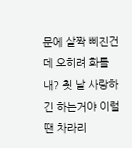문에 살짝 삐진건데 오히려 화를내? 쵯 날 사랑하긴 하는거야 이럴땐 차라리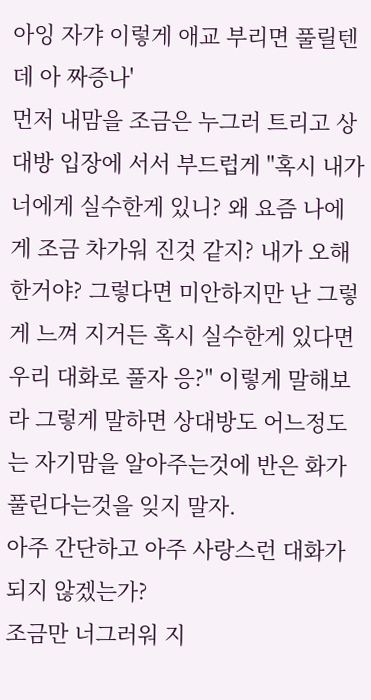아잉 자갸 이렇게 애교 부리면 풀릴텐데 아 짜증나'
먼저 내맘을 조금은 누그러 트리고 상대방 입장에 서서 부드럽게 "혹시 내가 너에게 실수한게 있니? 왜 요즘 나에게 조금 차가워 진것 같지? 내가 오해 한거야? 그렇다면 미안하지만 난 그렇게 느껴 지거든 혹시 실수한게 있다면 우리 대화로 풀자 응?" 이렇게 말해보라 그렇게 말하면 상대방도 어느정도는 자기맘을 알아주는것에 반은 화가 풀린다는것을 잊지 말자.
아주 간단하고 아주 사랑스런 대화가 되지 않겠는가?
조금만 너그러워 지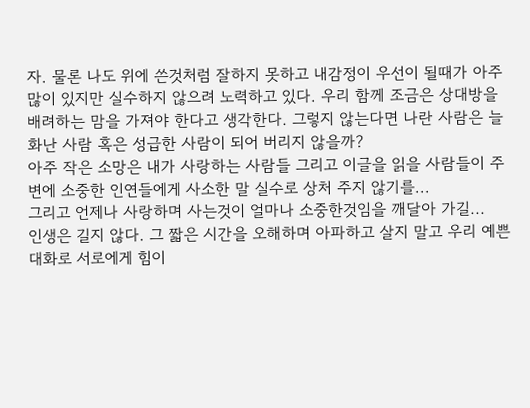자. 물론 나도 위에 쓴것처럼 잘하지 못하고 내감정이 우선이 될때가 아주 많이 있지만 실수하지 않으려 노력하고 있다. 우리 함께 조금은 상대방을 배려하는 맘을 가져야 한다고 생각한다. 그렇지 않는다면 나란 사람은 늘 화난 사람 혹은 성급한 사람이 되어 버리지 않을까?
아주 작은 소망은 내가 사랑하는 사람들 그리고 이글을 읽을 사람들이 주변에 소중한 인연들에게 사소한 말 실수로 상처 주지 않기를...
그리고 언제나 사랑하며 사는것이 얼마나 소중한것임을 깨달아 가길...
인생은 길지 않다. 그 짧은 시간을 오해하며 아파하고 살지 말고 우리 예쁜 대화로 서로에게 힘이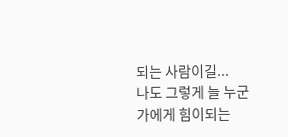되는 사람이길...
나도 그렇게 늘 누군가에게 힘이되는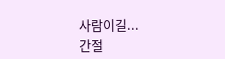사람이길...
간절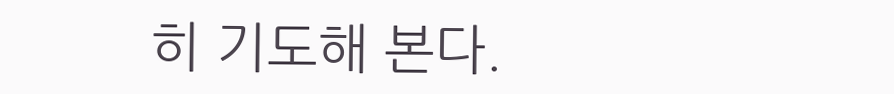히 기도해 본다.